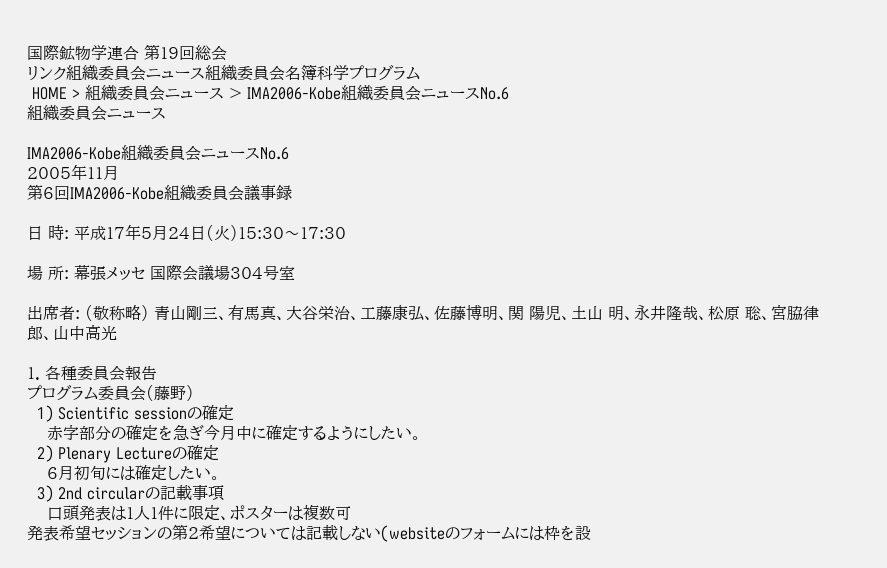国際鉱物学連合 第19回総会
リンク組織委員会ニュース組織委員会名簿科学プログラム
 HOME > 組織委員会ニュース > IMA2006-Kobe組織委員会ニュースNo.6
組織委員会ニュース

IMA2006-Kobe組織委員会ニュースNo.6
2005年11月
第6回IMA2006-Kobe組織委員会議事録

日 時: 平成17年5月24日(火)15:30〜17:30

場 所: 幕張メッセ 国際会議場304号室

出席者: (敬称略) 青山剛三、有馬真、大谷栄治、工藤康弘、佐藤博明、関 陽児、土山 明、永井隆哉、松原 聡、宮脇律郎、山中高光

1. 各種委員会報告
プログラム委員会(藤野)
  1) Scientific sessionの確定
    赤字部分の確定を急ぎ今月中に確定するようにしたい。
  2) Plenary Lectureの確定
    6月初旬には確定したい。
  3) 2nd circularの記載事項
    口頭発表は1人1件に限定、ポスターは複数可
発表希望セッションの第2希望については記載しない(websiteのフォームには枠を設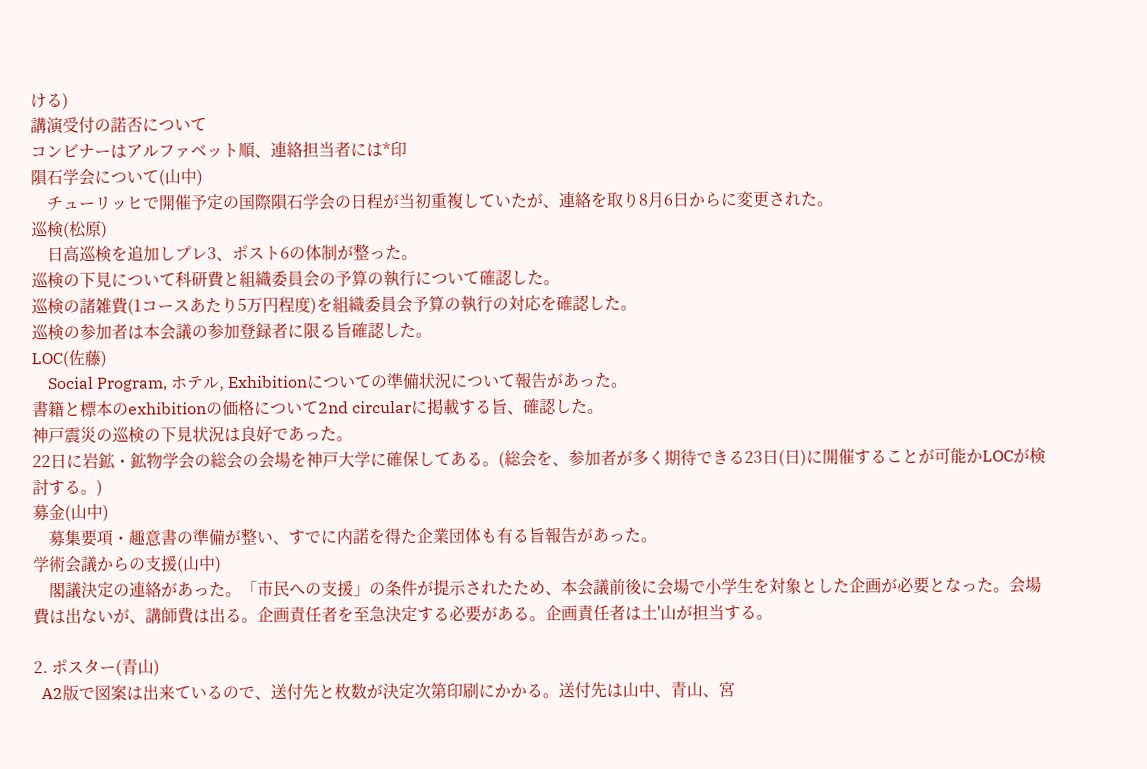ける)
講演受付の諾否について
コンビナーはアルファベット順、連絡担当者には*印
隕石学会について(山中)
    チューリッヒで開催予定の国際隕石学会の日程が当初重複していたが、連絡を取り8月6日からに変更された。
巡検(松原)
    日高巡検を追加しプレ3、ポスト6の体制が整った。
巡検の下見について科研費と組織委員会の予算の執行について確認した。
巡検の諸雑費(1コースあたり5万円程度)を組織委員会予算の執行の対応を確認した。
巡検の参加者は本会議の参加登録者に限る旨確認した。
LOC(佐藤)
    Social Program, ホテル, Exhibitionについての準備状況について報告があった。
書籍と標本のexhibitionの価格について2nd circularに掲載する旨、確認した。
神戸震災の巡検の下見状況は良好であった。
22日に岩鉱・鉱物学会の総会の会場を神戸大学に確保してある。(総会を、参加者が多く期待できる23日(日)に開催することが可能かLOCが検討する。)
募金(山中)
    募集要項・趣意書の準備が整い、すでに内諾を得た企業団体も有る旨報告があった。
学術会議からの支援(山中)
    閣議決定の連絡があった。「市民への支援」の条件が提示されたため、本会議前後に会場で小学生を対象とした企画が必要となった。会場費は出ないが、講師費は出る。企画責任者を至急決定する必要がある。企画責任者は土'山が担当する。

2. ポスター(青山)
  A2版で図案は出来ているので、送付先と枚数が決定次第印刷にかかる。送付先は山中、青山、宮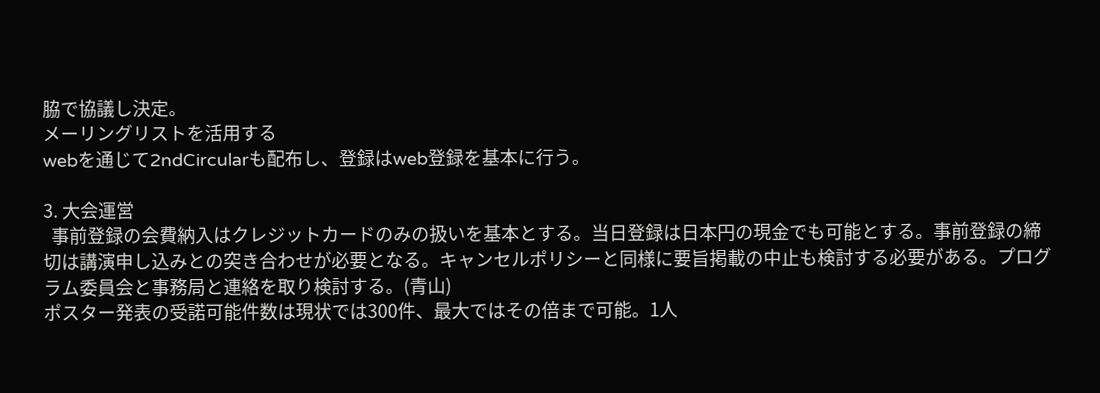脇で協議し決定。
メーリングリストを活用する
webを通じて2ndCircularも配布し、登録はweb登録を基本に行う。

3. 大会運営
  事前登録の会費納入はクレジットカードのみの扱いを基本とする。当日登録は日本円の現金でも可能とする。事前登録の締切は講演申し込みとの突き合わせが必要となる。キャンセルポリシーと同様に要旨掲載の中止も検討する必要がある。プログラム委員会と事務局と連絡を取り検討する。(青山)
ポスター発表の受諾可能件数は現状では300件、最大ではその倍まで可能。1人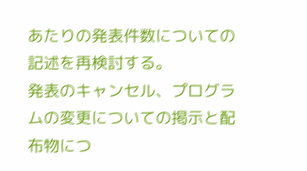あたりの発表件数についての記述を再検討する。
発表のキャンセル、プログラムの変更についての掲示と配布物につ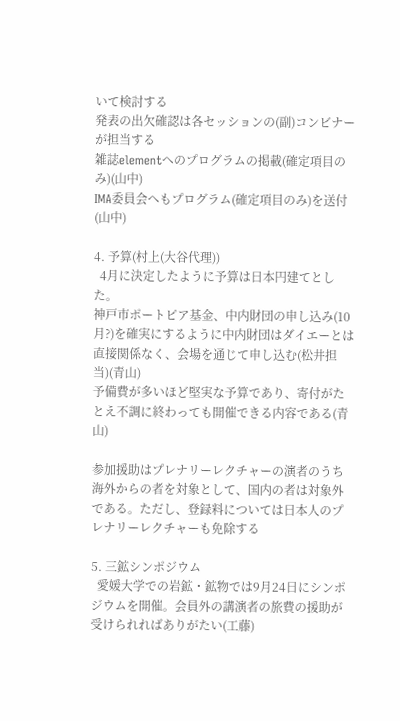いて検討する
発表の出欠確認は各セッションの(副)コンビナーが担当する
雑誌elementへのプログラムの掲載(確定項目のみ)(山中)
IMA委員会へもプログラム(確定項目のみ)を送付(山中)

4. 予算(村上(大谷代理))
  4月に決定したように予算は日本円建てとした。
神戸市ポートピア基金、中内財団の申し込み(10月?)を確実にするように中内財団はダイエーとは直接関係なく、会場を通じて申し込む(松井担当)(青山)
予備費が多いほど堅実な予算であり、寄付がたとえ不調に終わっても開催できる内容である(青山)

参加援助はプレナリーレクチャーの演者のうち海外からの者を対象として、国内の者は対象外である。ただし、登録料については日本人のプレナリーレクチャーも免除する

5. 三鉱シンポジウム
  愛媛大学での岩鉱・鉱物では9月24日にシンポジウムを開催。会員外の講演者の旅費の援助が受けられればありがたい(工藤)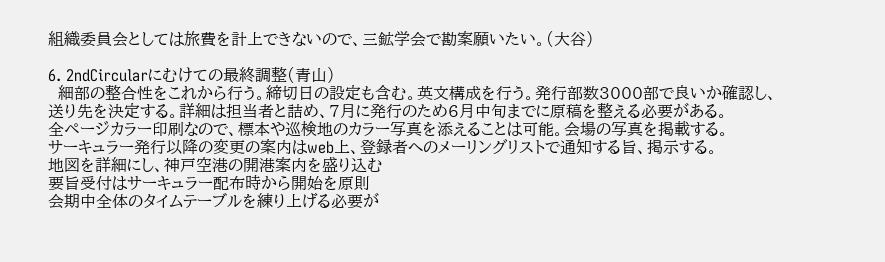組織委員会としては旅費を計上できないので、三鉱学会で勘案願いたい。(大谷)

6. 2ndCircularにむけての最終調整(青山)
  細部の整合性をこれから行う。締切日の設定も含む。英文構成を行う。発行部数3000部で良いか確認し、送り先を決定する。詳細は担当者と詰め、7月に発行のため6月中旬までに原稿を整える必要がある。
全ページカラー印刷なので、標本や巡検地のカラー写真を添えることは可能。会場の写真を掲載する。
サーキュラー発行以降の変更の案内はweb上、登録者へのメーリングリストで通知する旨、掲示する。
地図を詳細にし、神戸空港の開港案内を盛り込む
要旨受付はサーキュラー配布時から開始を原則
会期中全体のタイムテーブルを練り上げる必要が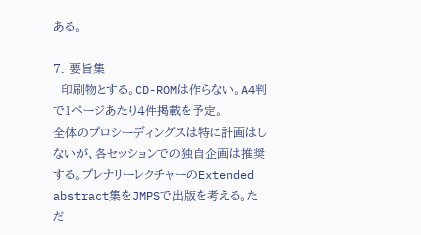ある。

7. 要旨集
  印刷物とする。CD-ROMは作らない。A4判で1ページあたり4件掲載を予定。
全体のプロシーディングスは特に計画はしないが、各セッションでの独自企画は推奨する。プレナリーレクチャーのExtended abstract集をJMPSで出版を考える。ただ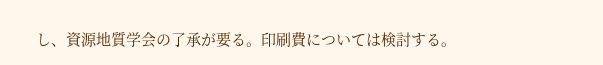し、資源地質学会の了承が要る。印刷費については検討する。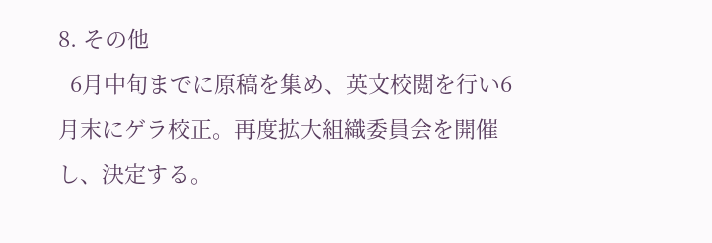8. その他
  6月中旬までに原稿を集め、英文校閲を行い6月末にゲラ校正。再度拡大組織委員会を開催し、決定する。